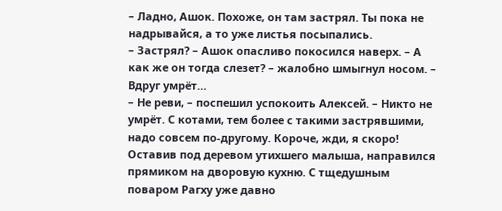– Ладно, Ашок. Похоже, он там застрял. Ты пока не надрывайся, а то уже листья посыпались.
– Застрял? – Ашок опасливо покосился наверх. – А как же он тогда слезет? – жалобно шмыгнул носом. – Вдруг умрёт…
– Не реви, – поспешил успокоить Алексей. – Никто не умрёт. С котами, тем более с такими застрявшими, надо совсем по-другому. Короче, жди, я скоро!
Оставив под деревом утихшего малыша, направился прямиком на дворовую кухню. С тщедушным поваром Рагху уже давно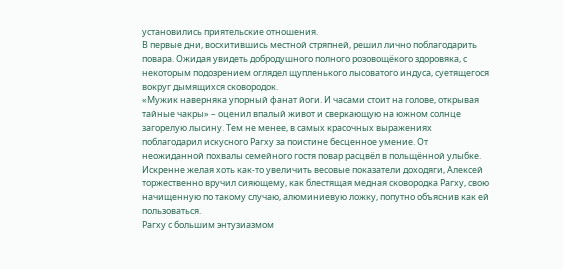установились приятельские отношения.
В первые дни, восхитившись местной стряпней, решил лично поблагодарить повара. Ожидая увидеть добродушного полного розовощёкого здоровяка, с некоторым подозрением оглядел щупленького лысоватого индуса, суетящегося вокруг дымящихся сковородок.
«Мужик наверняка упорный фанат йоги. И часами стоит на голове, открывая тайные чакры» – оценил впалый живот и сверкающую на южном солнце загорелую лысину. Тем не менее, в самых красочных выражениях поблагодарил искусного Рагху за поистине бесценное умение. От неожиданной похвалы семейного гостя повар расцвёл в польщённой улыбке. Искренне желая хоть как-то увеличить весовые показатели доходяги, Алексей торжественно вручил сияющему, как блестящая медная сковородка Рагху, свою начищенную по такому случаю, алюминиевую ложку, попутно объяснив как ей пользоваться.
Рагху с большим энтузиазмом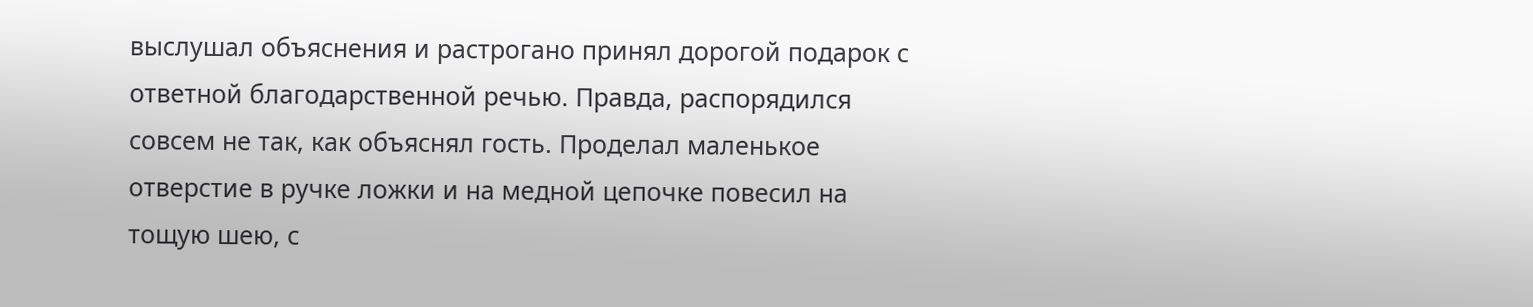выслушал объяснения и растрогано принял дорогой подарок с ответной благодарственной речью. Правда, распорядился совсем не так, как объяснял гость. Проделал маленькое отверстие в ручке ложки и на медной цепочке повесил на тощую шею, с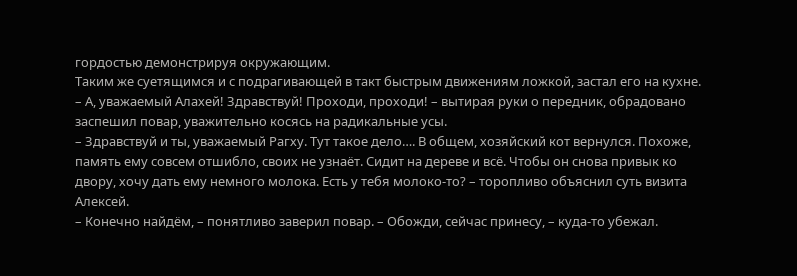гордостью демонстрируя окружающим.
Таким же суетящимся и с подрагивающей в такт быстрым движениям ложкой, застал его на кухне.
– А, уважаемый Алахей! Здравствуй! Проходи, проходи! – вытирая руки о передник, обрадовано заспешил повар, уважительно косясь на радикальные усы.
– Здравствуй и ты, уважаемый Рагху. Тут такое дело…. В общем, хозяйский кот вернулся. Похоже, память ему совсем отшибло, своих не узнаёт. Сидит на дереве и всё. Чтобы он снова привык ко двору, хочу дать ему немного молока. Есть у тебя молоко-то? – торопливо объяснил суть визита Алексей.
– Конечно найдём, – понятливо заверил повар. – Обожди, сейчас принесу, – куда-то убежал.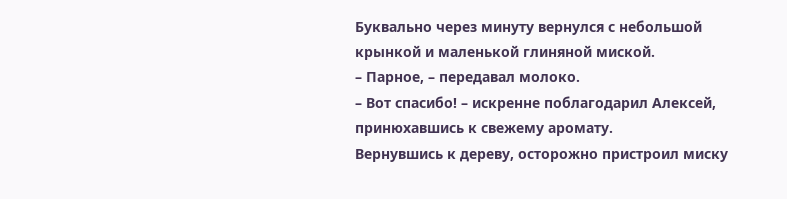Буквально через минуту вернулся с небольшой крынкой и маленькой глиняной миской.
– Парное, – передавал молоко.
– Вот спасибо! – искренне поблагодарил Алексей, принюхавшись к свежему аромату.
Вернувшись к дереву, осторожно пристроил миску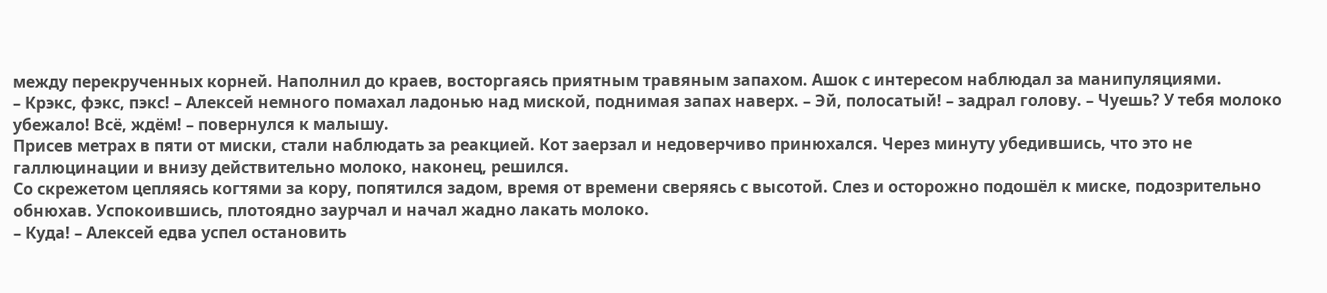между перекрученных корней. Наполнил до краев, восторгаясь приятным травяным запахом. Ашок с интересом наблюдал за манипуляциями.
– Крэкс, фэкс, пэкс! – Алексей немного помахал ладонью над миской, поднимая запах наверх. – Эй, полосатый! – задрал голову. – Чуешь? У тебя молоко убежало! Всё, ждём! – повернулся к малышу.
Присев метрах в пяти от миски, стали наблюдать за реакцией. Кот заерзал и недоверчиво принюхался. Через минуту убедившись, что это не галлюцинации и внизу действительно молоко, наконец, решился.
Со скрежетом цепляясь когтями за кору, попятился задом, время от времени сверяясь с высотой. Слез и осторожно подошёл к миске, подозрительно обнюхав. Успокоившись, плотоядно заурчал и начал жадно лакать молоко.
– Куда! – Алексей едва успел остановить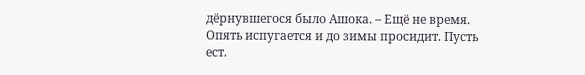дёрнувшегося было Ашока. – Ещё не время. Опять испугается и до зимы просидит. Пусть ест.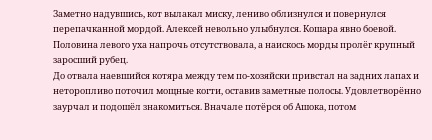Заметно надувшись, кот вылакал миску, лениво облизнулся и повернулся перепачканной мордой. Алексей невольно улыбнулся. Кошара явно боевой. Половина левого уха напрочь отсутствовала, а наискось морды пролёг крупный заросший рубец.
До отвала наевшийся котяра между тем по-хозяйски привстал на задних лапах и неторопливо поточил мощные когти, оставив заметные полосы. Удовлетворённо заурчал и подошёл знакомиться. Вначале потёрся об Ашока, потом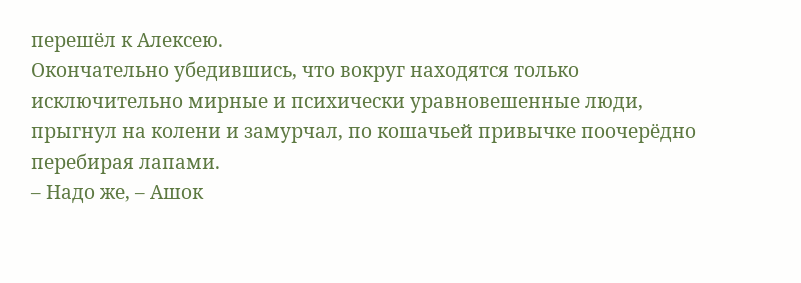перешёл к Алексею.
Окончательно убедившись, что вокруг находятся только исключительно мирные и психически уравновешенные люди, прыгнул на колени и замурчал, по кошачьей привычке поочерёдно перебирая лапами.
– Надо же, – Ашок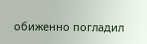обиженно погладил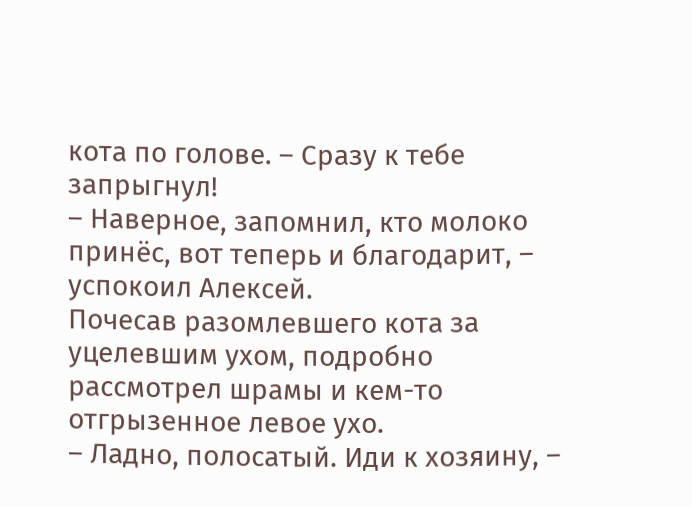кота по голове. – Сразу к тебе запрыгнул!
– Наверное, запомнил, кто молоко принёс, вот теперь и благодарит, – успокоил Алексей.
Почесав разомлевшего кота за уцелевшим ухом, подробно рассмотрел шрамы и кем-то отгрызенное левое ухо.
– Ладно, полосатый. Иди к хозяину, –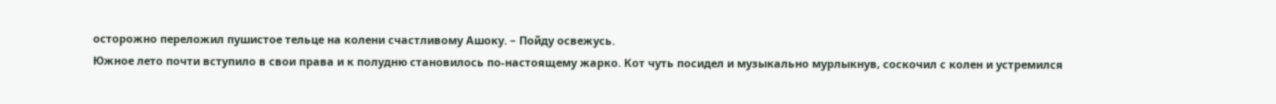осторожно переложил пушистое тельце на колени счастливому Ашоку. – Пойду освежусь.
Южное лето почти вступило в свои права и к полудню становилось по-настоящему жарко. Кот чуть посидел и музыкально мурлыкнув, соскочил с колен и устремился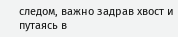следом, важно задрав хвост и путаясь в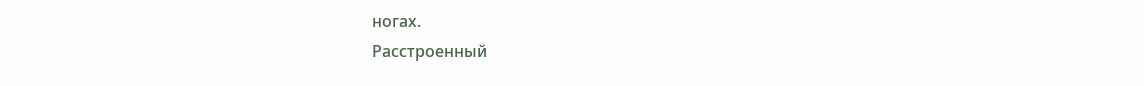ногах.
Расстроенный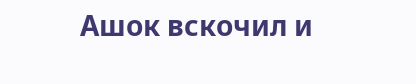Ашок вскочил и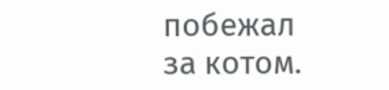побежал за котом.